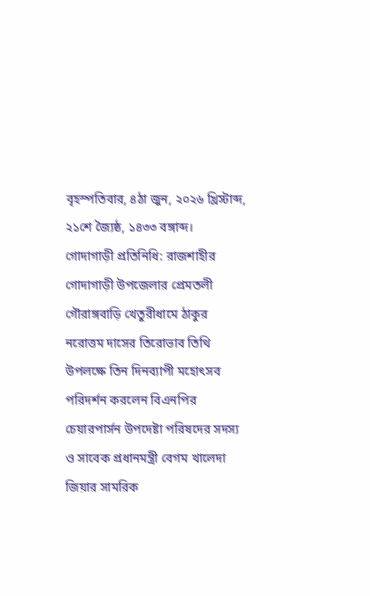বৃহস্পতিবার, ৪ঠা জুন, ২০২৬ খ্রিস্টাব্দ, ২১শে জ্যৈষ্ঠ, ১৪৩৩ বঙ্গাব্দ।
গোদাগাড়ী প্রতিনিধি: রাজশাহীর গোদাগাড়ী উপজেলার প্রেমতলী গৌরাঙ্গবাড়ি খেতুরীধামে ঠাকুর নরোত্তম দাসের তিরোভাব তিথি উপলক্ষে তিন দিনব্যাপী মহোৎসব পরিদর্শন করলেন বিএনপির চেয়ারপার্সন উপদেষ্টা পরিষদের সদস্য ও সাবেক প্রধানমন্ত্রী বেগম খালেদা জিয়ার সামরিক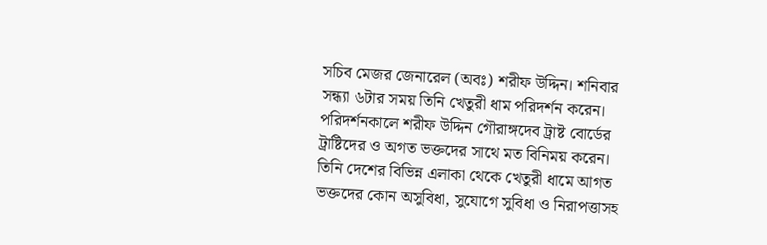সচিব মেজর জেনারেল (অবঃ) শরীফ উদ্দিন। শনিবার সন্ধ্যা ৬টার সময় তিনি খেতুরী ধাম পরিদর্শন করেন।
পরিদর্শনকালে শরীফ উদ্দিন গৌরাঙ্গদেব ট্রাষ্ট বোর্ডের ট্রাষ্টিদের ও অগত ভক্তদের সাথে মত বিনিময় করেন। তিনি দেশের বিভিন্ন এলাকা থেকে খেতুরী ধামে আগত ভক্তদের কোন অসুবিধা, সুযোগে সুবিধা ও নিরাপত্তাসহ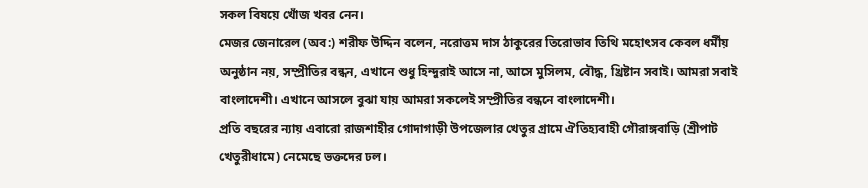সকল বিষয়ে খোঁজ খবর নেন।
মেজর জেনারেল (অব:) শরীফ উদ্দিন বলেন, নরোত্তম দাস ঠাকুরের তিরোভাব তিথি মহোৎসব কেবল ধর্মীয় অনুষ্ঠান নয়, সম্প্রীতির বন্ধন, এখানে শুধু হিন্দুরাই আসে না, আসে মুসিলম, বৌদ্ধ, খ্রিষ্টান সবাই। আমরা সবাই বাংলাদেশী। এখানে আসলে বুঝা যায় আমরা সকলেই সম্প্রীতির বন্ধনে বাংলাদেশী।
প্রতি বছরের ন্যায় এবারো রাজশাহীর গোদাগাড়ী উপজেলার খেতুর গ্রামে ঐতিহ্যবাহী গৌরাঙ্গবাড়ি (শ্রীপাট খেতুরীধামে) নেমেছে ভক্তদের ঢল।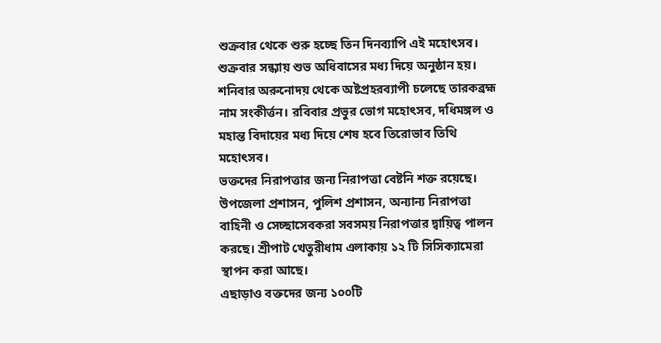শুক্রবার থেকে শুরু হচ্ছে তিন দিনব্যাপি এই মহোৎসব। শুক্রবার সন্ধ্যায় শুভ অধিবাসের মধ্য দিয়ে অনুষ্ঠান হয়। শনিবার অরুনোদয় থেকে অষ্টপ্রহরব্যাপী চলেছে তারকব্রহ্ম নাম সংকীর্ত্তন। রবিবার প্রভুর ভোগ মহোৎসব, দধিমঙ্গল ও মহান্ত বিদায়ের মধ্য দিয়ে শেষ হবে তিরোভাব তিথি মহোৎসব।
ভক্তদের নিরাপত্তার জন্য নিরাপত্তা বেষ্টনি শক্ত রয়েছে। উপজেলা প্রশাসন, পুলিশ প্রশাসন, অন্যান্য নিরাপত্তা বাহিনী ও সেচ্ছাসেবকরা সবসময় নিরাপত্তার দ্বায়িত্ব পালন করছে। শ্রীপাট খেতুরীধাম এলাকায় ১২ টি সিসিক্যামেরা স্থাপন করা আছে।
এছাড়াও বক্তদের জন্য ১০০টি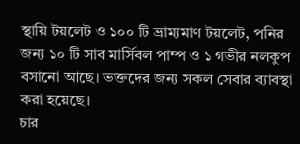স্থায়ি টয়লেট ও ১০০ টি ভ্রাম্যমাণ টয়লেট, পনির জন্য ১০ টি সাব মার্সিবল পাম্প ও ১ গভীর নলকুপ বসানো আছে। ভক্তদের জন্য সকল সেবার ব্যাবস্থা করা হয়েছে।
চার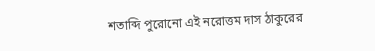শতাব্দি পুরোনো এই নরোত্তম দাস ঠাকুরের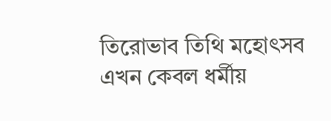তিরোভাব তিথি মহোৎসব এখন কেবল ধর্মীয়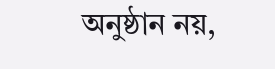অনুষ্ঠান নয়,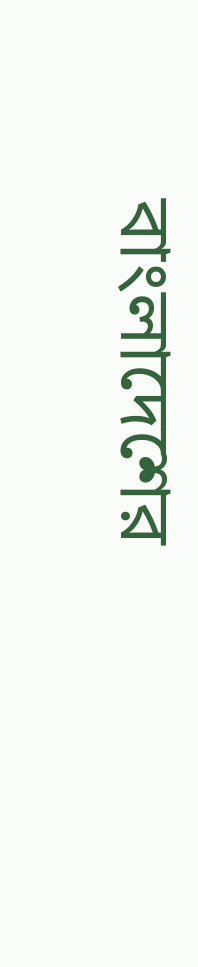বাংলাদেশের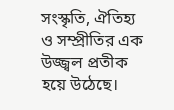সংস্কৃতি, ঐতিহ্য ও সম্প্রীতির এক উজ্জ্বল প্রতীক হয়ে উঠেছে।